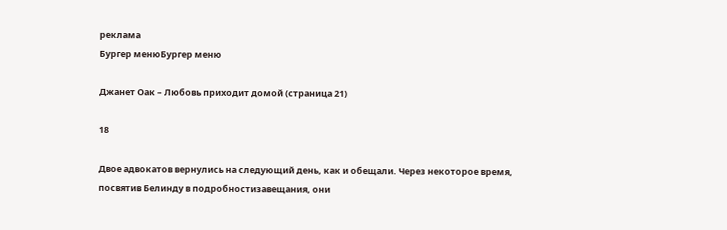реклама
Бургер менюБургер меню

Джанет Оак – Любовь приходит домой (страница 21)

18

Двое адвокатов вернулись на следующий день, как и обещали. Через некоторое время, посвятив Белинду в подробностизавещания, они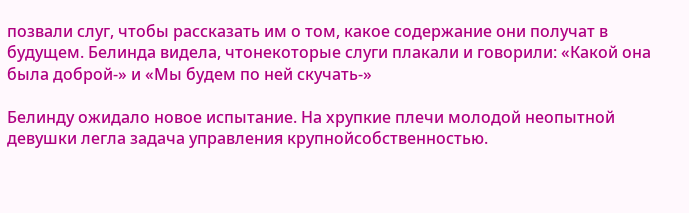позвали слуг, чтобы рассказать им о том, какое содержание они получат в будущем. Белинда видела, чтонекоторые слуги плакали и говорили: «Какой она была доброй-» и «Мы будем по ней скучать-»

Белинду ожидало новое испытание. На хрупкие плечи молодой неопытной девушки легла задача управления крупнойсобственностью.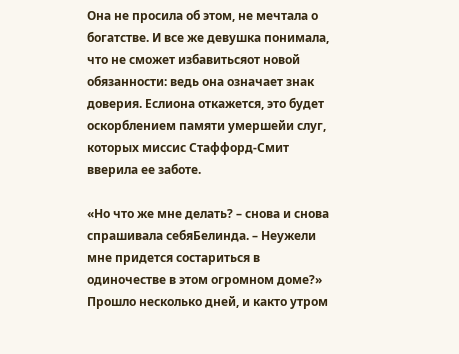Она не просила об этом, не мечтала о богатстве. И все же девушка понимала, что не сможет избавитьсяот новой обязанности: ведь она означает знак доверия. Еслиона откажется, это будет оскорблением памяти умершейи слуг, которых миссис Стаффорд-Смит вверила ее заботе.

«Но что же мне делать? – снова и снова спрашивала себяБелинда. – Неужели мне придется состариться в одиночестве в этом огромном доме?» Прошло несколько дней, и както утром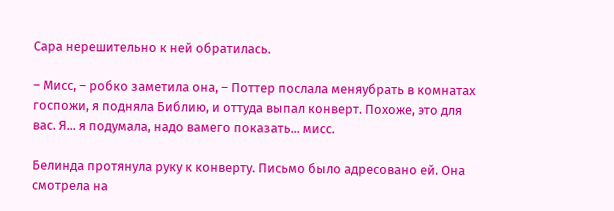Сара нерешительно к ней обратилась.

– Мисс, – робко заметила она, – Поттер послала меняубрать в комнатах госпожи, я подняла Библию, и оттуда выпал конверт. Похоже, это для вас. Я... я подумала, надо вамего показать... мисс.

Белинда протянула руку к конверту. Письмо было адресовано ей. Она смотрела на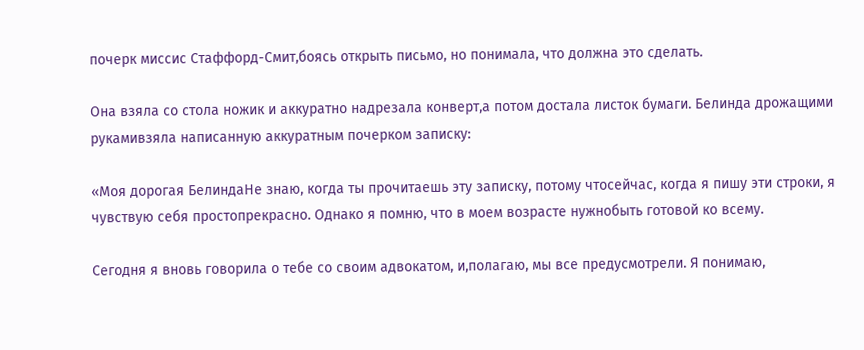почерк миссис Стаффорд-Смит,боясь открыть письмо, но понимала, что должна это сделать.

Она взяла со стола ножик и аккуратно надрезала конверт,а потом достала листок бумаги. Белинда дрожащими рукамивзяла написанную аккуратным почерком записку:

«Моя дорогая БелиндаНе знаю, когда ты прочитаешь эту записку, потому чтосейчас, когда я пишу эти строки, я чувствую себя простопрекрасно. Однако я помню, что в моем возрасте нужнобыть готовой ко всему.

Сегодня я вновь говорила о тебе со своим адвокатом, и,полагаю, мы все предусмотрели. Я понимаю,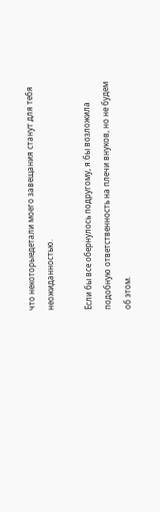что некоторыедетали моего завещания станут для тебя неожиданностью.

Если бы все обернулось подругому, я бы возложила подобную ответственность на плечи внуков, но не будем об этом.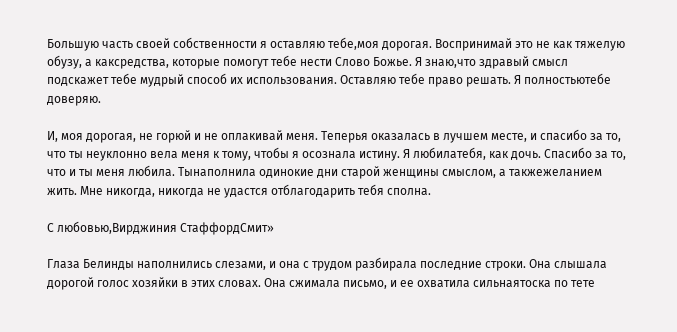Большую часть своей собственности я оставляю тебе,моя дорогая. Воспринимай это не как тяжелую обузу, а каксредства, которые помогут тебе нести Слово Божье. Я знаю,что здравый смысл подскажет тебе мудрый способ их использования. Оставляю тебе право решать. Я полностьютебе доверяю.

И, моя дорогая, не горюй и не оплакивай меня. Теперья оказалась в лучшем месте, и спасибо за то, что ты неуклонно вела меня к тому, чтобы я осознала истину. Я любилатебя, как дочь. Спасибо за то, что и ты меня любила. Тынаполнила одинокие дни старой женщины смыслом, а такжежеланием жить. Мне никогда, никогда не удастся отблагодарить тебя сполна.

С любовью,Вирджиния СтаффордСмит»

Глаза Белинды наполнились слезами, и она с трудом разбирала последние строки. Она слышала дорогой голос хозяйки в этих словах. Она сжимала письмо, и ее охватила сильнаятоска по тете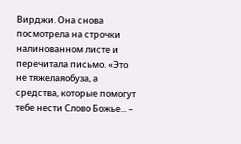Вирджи. Она снова посмотрела на строчки налинованном листе и перечитала письмо. «Это не тяжелаяобуза, а средства, которые помогут тебе нести Слово Божье... –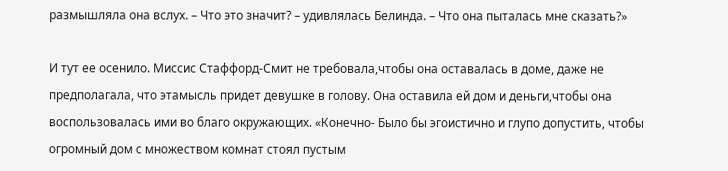размышляла она вслух. – Что это значит? – удивлялась Белинда. – Что она пыталась мне сказать?»

И тут ее осенило. Миссис Стаффорд-Смит не требовала,чтобы она оставалась в доме, даже не предполагала, что этамысль придет девушке в голову. Она оставила ей дом и деньги,чтобы она воспользовалась ими во благо окружающих. «Конечно- Было бы эгоистично и глупо допустить, чтобы огромный дом с множеством комнат стоял пустым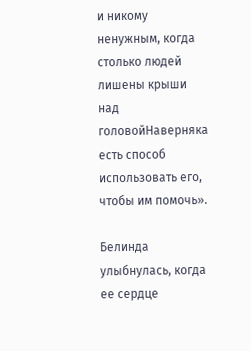и никому ненужным, когда столько людей лишены крыши над головойНаверняка есть способ использовать его, чтобы им помочь».

Белинда улыбнулась, когда ее сердце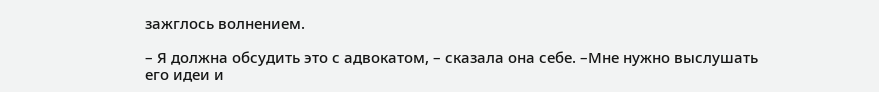зажглось волнением.

– Я должна обсудить это с адвокатом, – сказала она себе. –Мне нужно выслушать его идеи и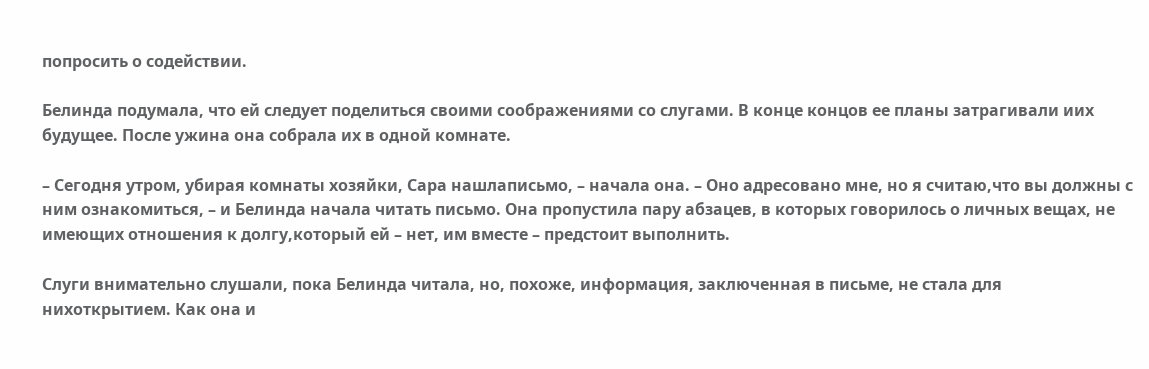попросить о содействии.

Белинда подумала, что ей следует поделиться своими соображениями со слугами. В конце концов ее планы затрагивали иих будущее. После ужина она собрала их в одной комнате.

– Сегодня утром, убирая комнаты хозяйки, Сара нашлаписьмо, – начала она. – Оно адресовано мне, но я считаю,что вы должны с ним ознакомиться, – и Белинда начала читать письмо. Она пропустила пару абзацев, в которых говорилось о личных вещах, не имеющих отношения к долгу,который ей – нет, им вместе – предстоит выполнить.

Слуги внимательно слушали, пока Белинда читала, но, похоже, информация, заключенная в письме, не стала для нихоткрытием. Как она и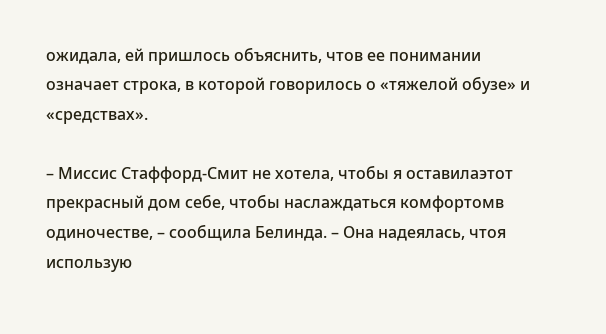ожидала, ей пришлось объяснить, чтов ее понимании означает строка, в которой говорилось о «тяжелой обузе» и «средствах».

– Миссис Стаффорд-Смит не хотела, чтобы я оставилаэтот прекрасный дом себе, чтобы наслаждаться комфортомв одиночестве, – сообщила Белинда. – Она надеялась, чтоя использую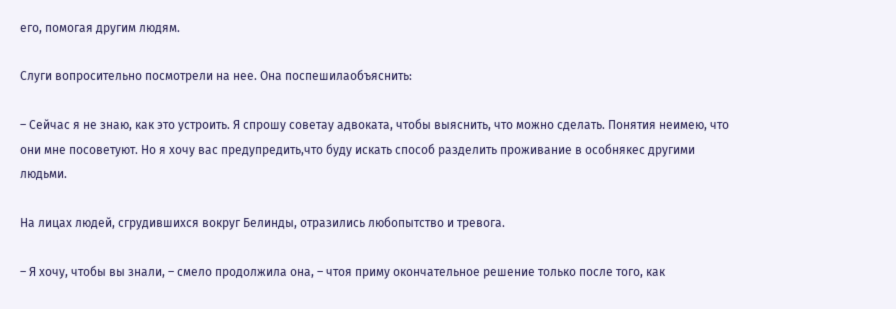его, помогая другим людям.

Слуги вопросительно посмотрели на нее. Она поспешилаобъяснить:

– Сейчас я не знаю, как это устроить. Я спрошу советау адвоката, чтобы выяснить, что можно сделать. Понятия неимею, что они мне посоветуют. Но я хочу вас предупредить,что буду искать способ разделить проживание в особнякес другими людьми.

На лицах людей, сгрудившихся вокруг Белинды, отразились любопытство и тревога.

– Я хочу, чтобы вы знали, – смело продолжила она, – чтоя приму окончательное решение только после того, как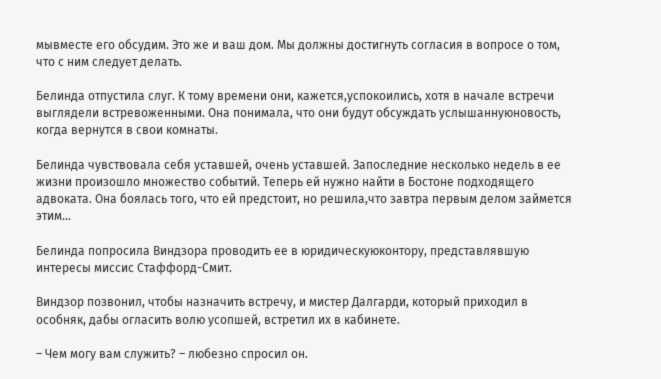мывместе его обсудим. Это же и ваш дом. Мы должны достигнуть согласия в вопросе о том, что с ним следует делать.

Белинда отпустила слуг. К тому времени они, кажется,успокоились, хотя в начале встречи выглядели встревоженными. Она понимала, что они будут обсуждать услышаннуюновость, когда вернутся в свои комнаты.

Белинда чувствовала себя уставшей, очень уставшей. Запоследние несколько недель в ее жизни произошло множество событий. Теперь ей нужно найти в Бостоне подходящего адвоката. Она боялась того, что ей предстоит, но решила,что завтра первым делом займется этим...

Белинда попросила Виндзора проводить ее в юридическуюконтору, представлявшую интересы миссис Стаффорд-Смит.

Виндзор позвонил, чтобы назначить встречу, и мистер Далгарди, который приходил в особняк, дабы огласить волю усопшей, встретил их в кабинете.

– Чем могу вам служить? – любезно спросил он.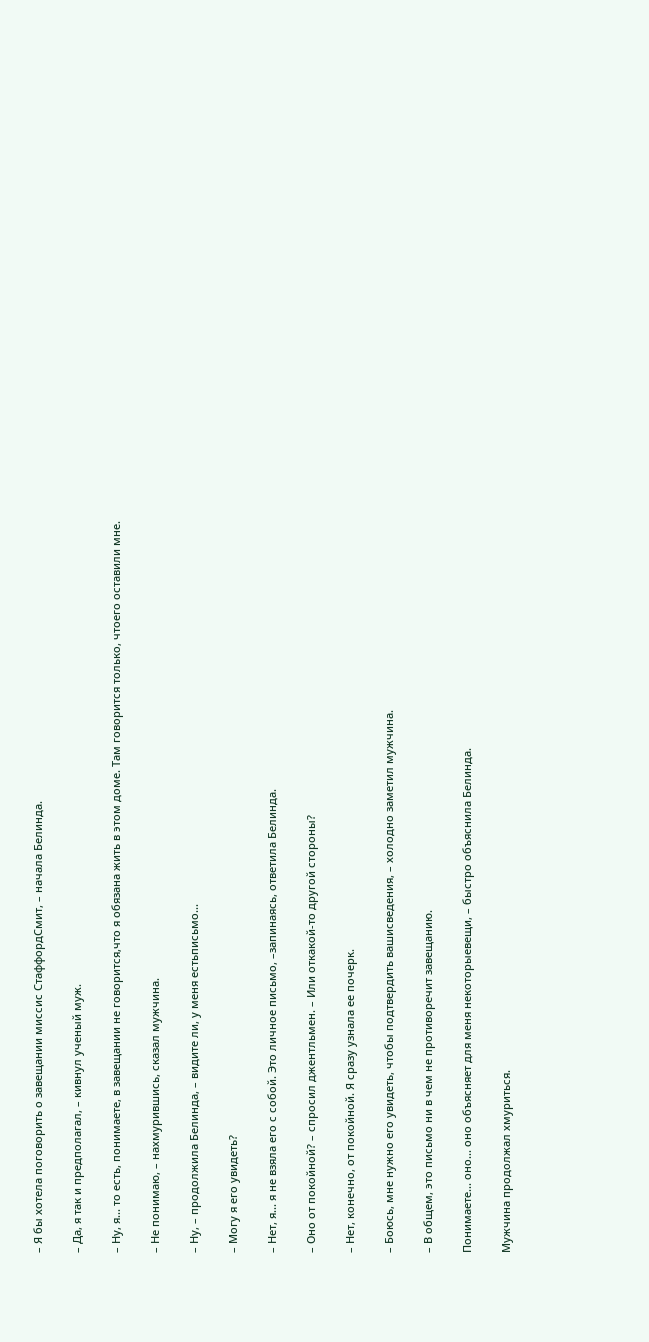– Я бы хотела поговорить о завещании миссис СтаффордСмит, – начала Белинда.

– Да, я так и предполагал, – кивнул ученый муж.

– Ну, я... то есть, понимаете, в завещании не говорится,что я обязана жить в этом доме. Там говорится только, чтоего оставили мне.

– Не понимаю, – нахмурившись, сказал мужчина.

– Ну, – продолжила Белинда, – видите ли, у меня естьписьмо...

– Могу я его увидеть?

– Нет, я... я не взяла его с собой. Это личное письмо, –запинаясь, ответила Белинда.

– Оно от покойной? – спросил джентльмен. – Или откакой-то другой стороны?

– Нет, конечно, от покойной. Я сразу узнала ее почерк.

– Боюсь, мне нужно его увидеть, чтобы подтвердить вашисведения, – холодно заметил мужчина.

– В общем, это письмо ни в чем не противоречит завещанию.

Понимаете... оно... оно объясняет для меня некоторыевещи, – быстро объяснила Белинда.

Мужчина продолжал хмуриться.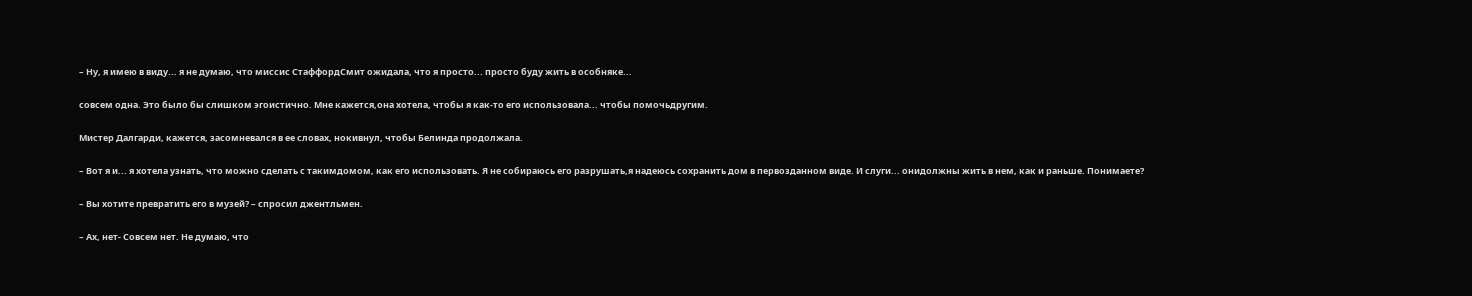– Ну, я имею в виду... я не думаю, что миссис СтаффордСмит ожидала, что я просто... просто буду жить в особняке...

совсем одна. Это было бы слишком эгоистично. Мне кажется,она хотела, чтобы я как-то его использовала... чтобы помочьдругим.

Мистер Далгарди, кажется, засомневался в ее словах, нокивнул, чтобы Белинда продолжала.

– Вот я и... я хотела узнать, что можно сделать с такимдомом, как его использовать. Я не собираюсь его разрушать,я надеюсь сохранить дом в первозданном виде. И слуги... онидолжны жить в нем, как и раньше. Понимаете?

– Вы хотите превратить его в музей? – спросил джентльмен.

– Ах, нет- Совсем нет. Не думаю, что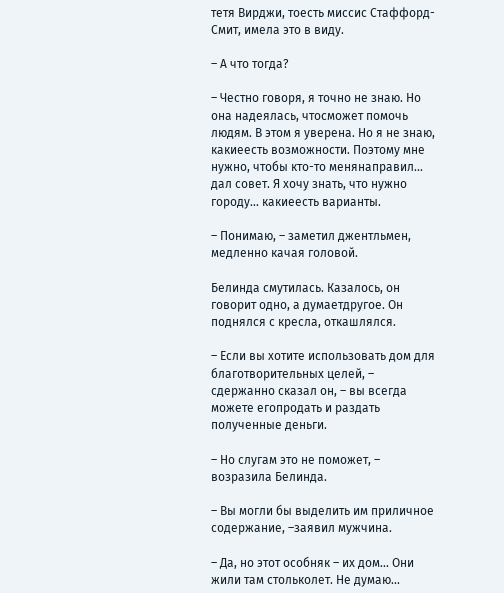тетя Вирджи, тоесть миссис Стаффорд-Смит, имела это в виду.

– А что тогда?

– Честно говоря, я точно не знаю. Но она надеялась, чтосможет помочь людям. В этом я уверена. Но я не знаю, какиеесть возможности. Поэтому мне нужно, чтобы кто-то менянаправил... дал совет. Я хочу знать, что нужно городу... какиеесть варианты.

– Понимаю, – заметил джентльмен, медленно качая головой.

Белинда смутилась. Казалось, он говорит одно, а думаетдругое. Он поднялся с кресла, откашлялся.

– Если вы хотите использовать дом для благотворительных целей, – сдержанно сказал он, – вы всегда можете егопродать и раздать полученные деньги.

– Но слугам это не поможет, – возразила Белинда.

– Вы могли бы выделить им приличное содержание, –заявил мужчина.

– Да, но этот особняк – их дом... Они жили там стольколет. Не думаю...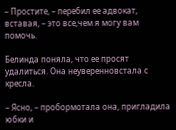– Простите, – перебил ее адвокат, вставая, – это все,чем я могу вам помочь.

Белинда поняла, что ее просят удалиться. Она неуверенновстала с кресла.

– Ясно, – пробормотала она, пригладила юбки и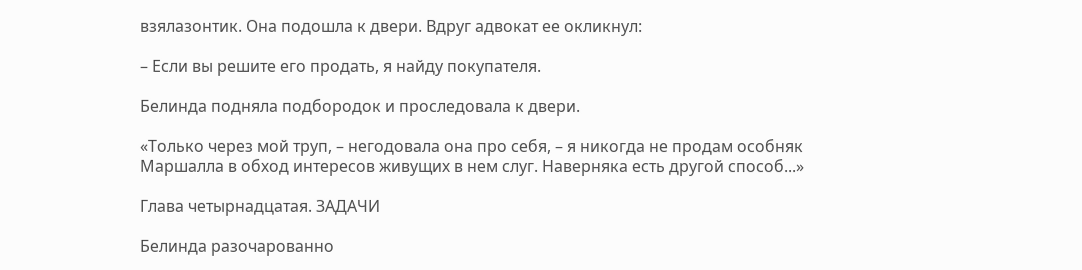взялазонтик. Она подошла к двери. Вдруг адвокат ее окликнул:

– Если вы решите его продать, я найду покупателя.

Белинда подняла подбородок и проследовала к двери.

«Только через мой труп, – негодовала она про себя, – я никогда не продам особняк Маршалла в обход интересов живущих в нем слуг. Наверняка есть другой способ...»

Глава четырнадцатая. ЗАДАЧИ

Белинда разочарованно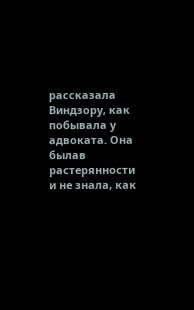рассказала Виндзору, как побывала у адвоката. Она былав растерянности и не знала, как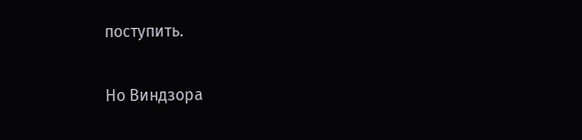поступить.

Но Виндзора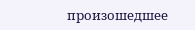произошедшее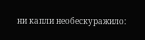ни капли необескуражило: